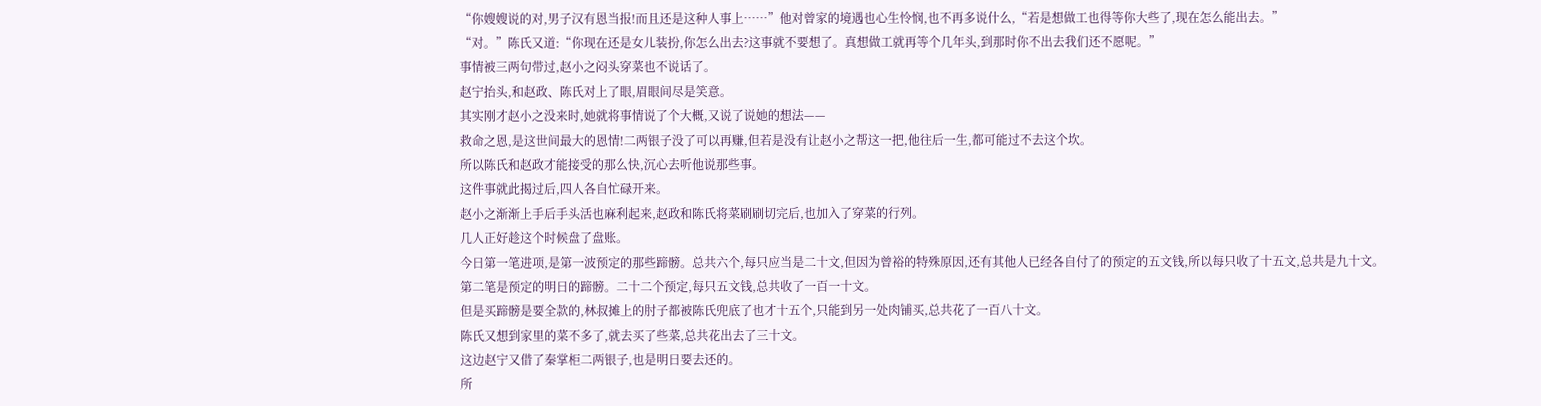“你嫂嫂说的对,男子汉有恩当报!而且还是这种人事上……”他对曾家的境遇也心生怜悯,也不再多说什么,“若是想做工也得等你大些了,现在怎么能出去。”
“对。”陈氏又道:“你现在还是女儿装扮,你怎么出去?这事就不要想了。真想做工就再等个几年头,到那时你不出去我们还不愿呢。”
事情被三两句带过,赵小之闷头穿菜也不说话了。
赵宁抬头,和赵政、陈氏对上了眼,眉眼间尽是笑意。
其实刚才赵小之没来时,她就将事情说了个大概,又说了说她的想法——
救命之恩,是这世间最大的恩情!二两银子没了可以再赚,但若是没有让赵小之帮这一把,他往后一生,都可能过不去这个坎。
所以陈氏和赵政才能接受的那么快,沉心去听他说那些事。
这件事就此揭过后,四人各自忙碌开来。
赵小之渐渐上手后手头活也麻利起来,赵政和陈氏将菜刷刷切完后,也加入了穿菜的行列。
几人正好趁这个时候盘了盘账。
今日第一笔进项,是第一波预定的那些蹄髈。总共六个,每只应当是二十文,但因为曾裕的特殊原因,还有其他人已经各自付了的预定的五文钱,所以每只收了十五文,总共是九十文。
第二笔是预定的明日的蹄髈。二十二个预定,每只五文钱,总共收了一百一十文。
但是买蹄髈是要全款的,林叔摊上的肘子都被陈氏兜底了也才十五个,只能到另一处肉铺买,总共花了一百八十文。
陈氏又想到家里的菜不多了,就去买了些菜,总共花出去了三十文。
这边赵宁又借了秦掌柜二两银子,也是明日要去还的。
所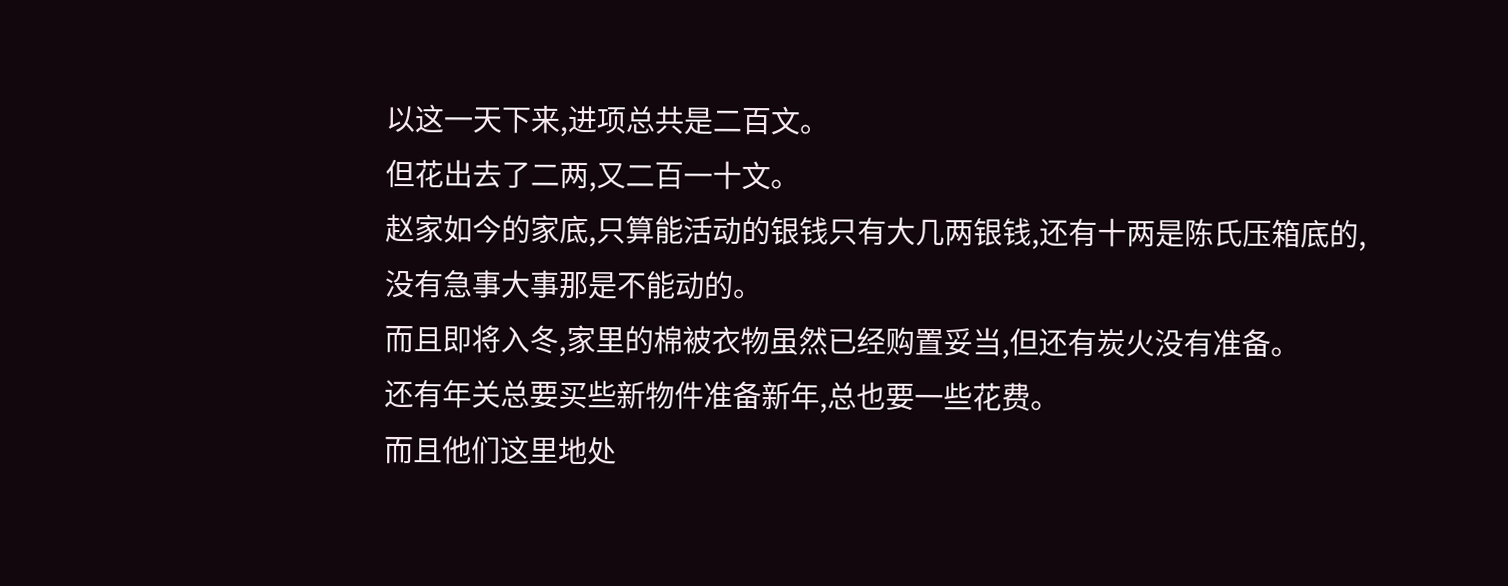以这一天下来,进项总共是二百文。
但花出去了二两,又二百一十文。
赵家如今的家底,只算能活动的银钱只有大几两银钱,还有十两是陈氏压箱底的,没有急事大事那是不能动的。
而且即将入冬,家里的棉被衣物虽然已经购置妥当,但还有炭火没有准备。
还有年关总要买些新物件准备新年,总也要一些花费。
而且他们这里地处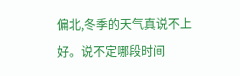偏北,冬季的天气真说不上好。说不定哪段时间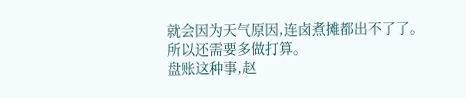就会因为天气原因,连卤煮摊都出不了了。
所以还需要多做打算。
盘账这种事,赵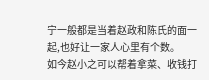宁一般都是当着赵政和陈氏的面一起,也好让一家人心里有个数。
如今赵小之可以帮着拿菜、收钱打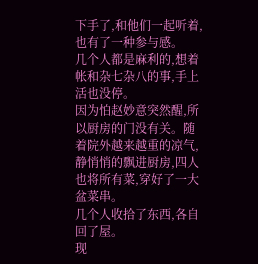下手了,和他们一起听着,也有了一种参与感。
几个人都是麻利的,想着帐和杂七杂八的事,手上活也没停。
因为怕赵妙意突然醒,所以厨房的门没有关。随着院外越来越重的凉气,静悄悄的飘进厨房,四人也将所有菜,穿好了一大盆菜串。
几个人收拾了东西,各自回了屋。
现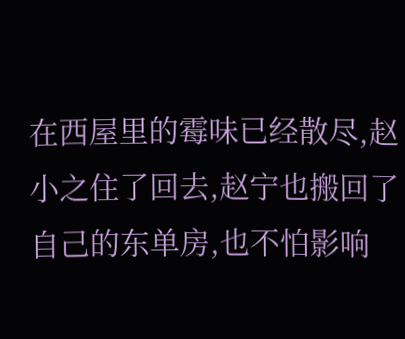在西屋里的霉味已经散尽,赵小之住了回去,赵宁也搬回了自己的东单房,也不怕影响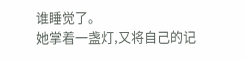谁睡觉了。
她掌着一盏灯,又将自己的记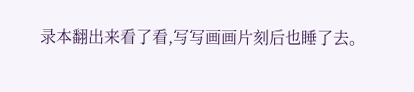录本翻出来看了看,写写画画片刻后也睡了去。